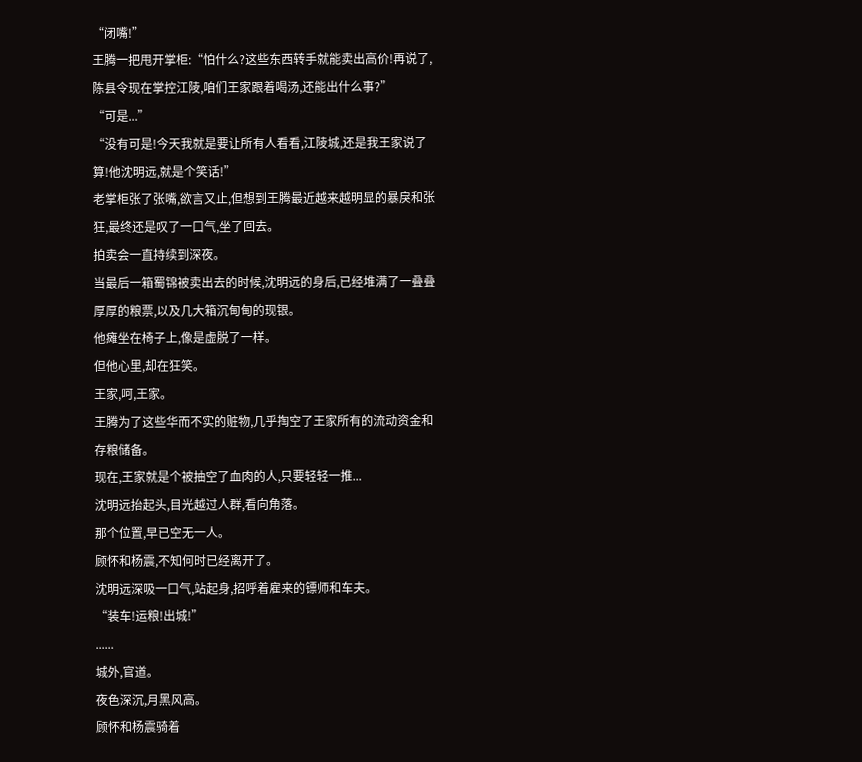“闭嘴!”
王腾一把甩开掌柜:“怕什么?这些东西转手就能卖出高价!再说了,陈县令现在掌控江陵,咱们王家跟着喝汤,还能出什么事?”
“可是...”
“没有可是!今天我就是要让所有人看看,江陵城,还是我王家说了算!他沈明远,就是个笑话!”
老掌柜张了张嘴,欲言又止,但想到王腾最近越来越明显的暴戾和张狂,最终还是叹了一口气,坐了回去。
拍卖会一直持续到深夜。
当最后一箱蜀锦被卖出去的时候,沈明远的身后,已经堆满了一叠叠厚厚的粮票,以及几大箱沉甸甸的现银。
他瘫坐在椅子上,像是虚脱了一样。
但他心里,却在狂笑。
王家,呵,王家。
王腾为了这些华而不实的赃物,几乎掏空了王家所有的流动资金和存粮储备。
现在,王家就是个被抽空了血肉的人,只要轻轻一推...
沈明远抬起头,目光越过人群,看向角落。
那个位置,早已空无一人。
顾怀和杨震,不知何时已经离开了。
沈明远深吸一口气,站起身,招呼着雇来的镖师和车夫。
“装车!运粮!出城!”
......
城外,官道。
夜色深沉,月黑风高。
顾怀和杨震骑着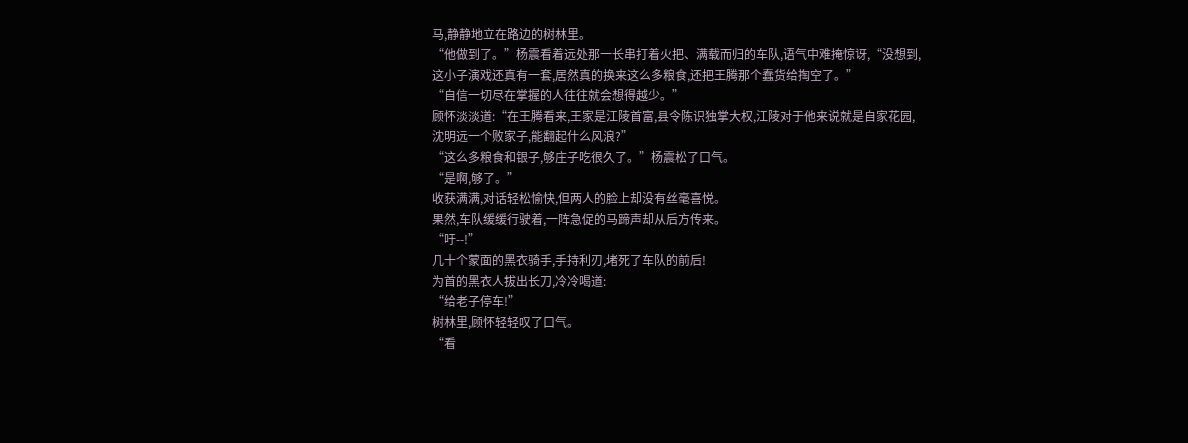马,静静地立在路边的树林里。
“他做到了。”杨震看着远处那一长串打着火把、满载而归的车队,语气中难掩惊讶,“没想到,这小子演戏还真有一套,居然真的换来这么多粮食,还把王腾那个蠢货给掏空了。”
“自信一切尽在掌握的人往往就会想得越少。”
顾怀淡淡道:“在王腾看来,王家是江陵首富,县令陈识独掌大权,江陵对于他来说就是自家花园,沈明远一个败家子,能翻起什么风浪?”
“这么多粮食和银子,够庄子吃很久了。”杨震松了口气。
“是啊,够了。”
收获满满,对话轻松愉快,但两人的脸上却没有丝毫喜悦。
果然,车队缓缓行驶着,一阵急促的马蹄声却从后方传来。
“吁--!”
几十个蒙面的黑衣骑手,手持利刃,堵死了车队的前后!
为首的黑衣人拔出长刀,冷冷喝道:
“给老子停车!”
树林里,顾怀轻轻叹了口气。
“看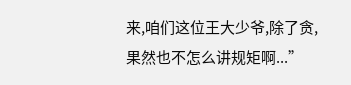来,咱们这位王大少爷,除了贪,果然也不怎么讲规矩啊...”